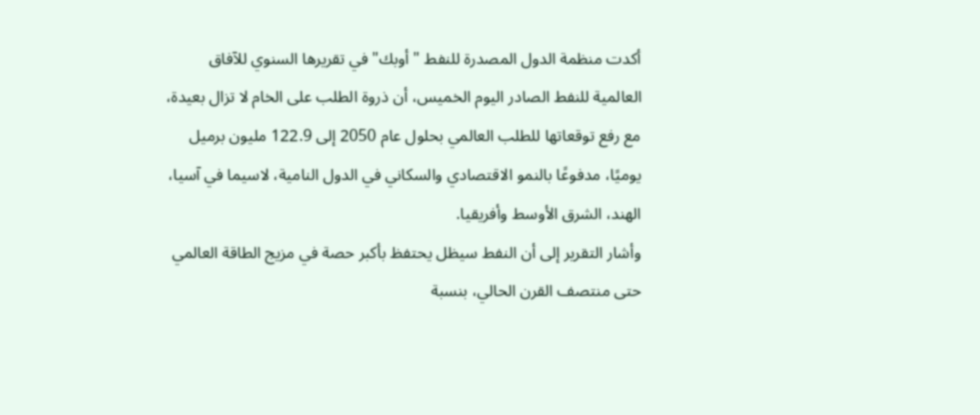أكدت منظمة الدول المصدرة للنفط "أوبك" في تقريرها السنوي للآفاق العالمية للنفط الصادر اليوم الخميس، أن ذروة الطلب على الخام لا تزال بعيدة، مع رفع توقعاتها للطلب العالمي بحلول عام 2050 إلى 122.9 مليون برميل يوميًا، مدفوعًا بالنمو الاقتصادي والسكاني في الدول النامية، لاسيما في آسيا، الهند، الشرق الأوسط وأفريقيا.
وأشار التقرير إلى أن النفط سيظل يحتفظ بأكبر حصة في مزيج الطاقة العالمي حتى منتصف القرن الحالي، بنسبة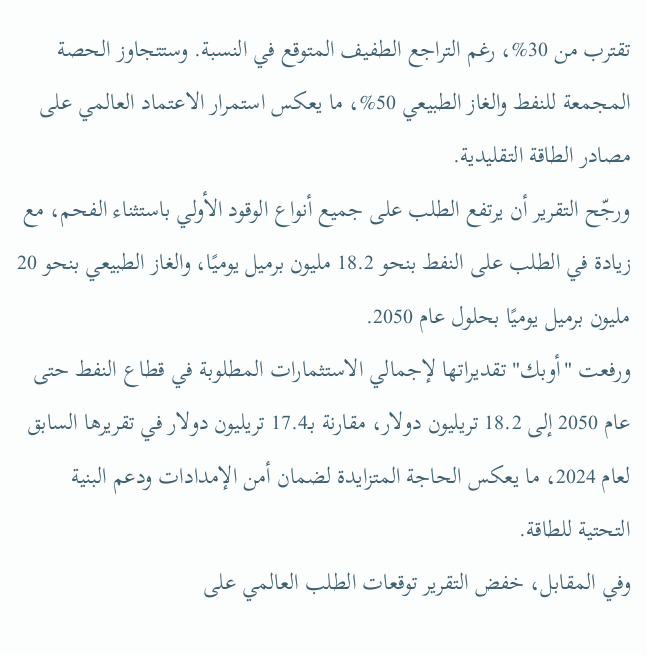تقترب من 30%، رغم التراجع الطفيف المتوقع في النسبة. وستتجاوز الحصة المجمعة للنفط والغاز الطبيعي 50%، ما يعكس استمرار الاعتماد العالمي على مصادر الطاقة التقليدية.
ورجّح التقرير أن يرتفع الطلب على جميع أنواع الوقود الأولي باستثناء الفحم، مع زيادة في الطلب على النفط بنحو 18.2 مليون برميل يوميًا، والغاز الطبيعي بنحو 20 مليون برميل يوميًا بحلول عام 2050.
ورفعت "أوبك" تقديراتها لإجمالي الاستثمارات المطلوبة في قطاع النفط حتى عام 2050 إلى 18.2 تريليون دولار، مقارنة بـ17.4 تريليون دولار في تقريرها السابق لعام 2024، ما يعكس الحاجة المتزايدة لضمان أمن الإمدادات ودعم البنية التحتية للطاقة.
وفي المقابل، خفض التقرير توقعات الطلب العالمي على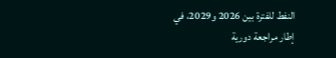النفط للفترة بين 2026 و2029، في إطار مراجعة دورية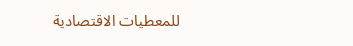للمعطيات الاقتصادية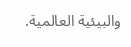والبيئية العالمية.